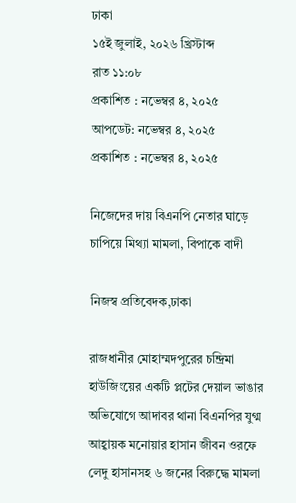ঢাকা
১৫ই জুলাই, ২০২৬ খ্রিস্টাব্দ
রাত ১১:০৮
প্রকাশিত : নভেম্বর ৪, ২০২৫
আপডেট: নভেম্বর ৪, ২০২৫
প্রকাশিত : নভেম্বর ৪, ২০২৫

নিজেদের দায় বিএনপি নেতার ঘাড়ে চাপিয়ে মিথ্যা মামলা, বিপাকে বাদী

নিজস্ব প্রতিবেদক,ঢাকা

রাজধানীর মোহাম্মদপুরের চন্দ্রিমা হাউজিংয়ের একটি প্লটের দেয়াল ভাঙার অভিযোগে আদাবর থানা বিএনপির যুগ্ম আহ্বায়ক মনোয়ার হাসান জীবন ওরফে লেদু হাসানসহ ৬ জনের বিরুদ্ধে মামলা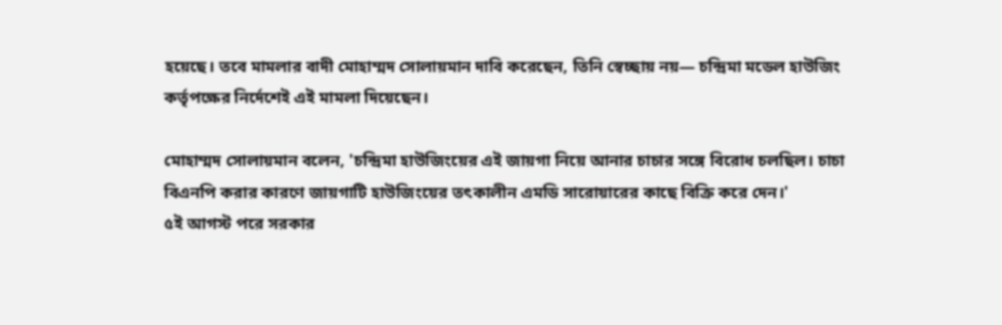হয়েছে। তবে মামলার বাদী মোহাম্মদ সোলায়মান দাবি করেছেন, তিনি স্বেচ্ছায় নয়— চন্দ্রিমা মডেল হাউজিং কর্তৃপক্ষের নির্দেশেই এই মামলা দিয়েছেন।

মোহাম্মদ সোলায়মান বলেন, 'চন্দ্রিমা হাউজিংয়ের এই জায়গা নিয়ে আনার চাচার সঙ্গে বিরোধ চলছিল। চাচা বিএনপি করার কারণে জায়গাটি হাউজিংয়ের তৎকালীন এমডি সারোয়ারের কাছে বিক্রি করে দেন।'
৫ই আগস্ট পরে সরকার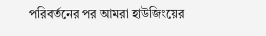পরিবর্তনের পর আমরা হাউজিংয়ের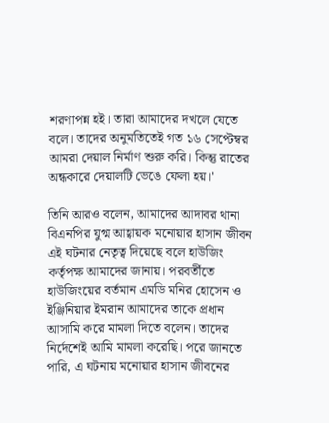শরণাপন্ন হই। তারা আমাদের দখলে যেতে বলে। তাদের অনুমতিতেই গত ১৬ সেপ্টেম্বর আমরা দেয়াল নির্মাণ শুরু করি। কিন্তু রাতের অন্ধকারে দেয়ালটি ভেঙে ফেলা হয়।'

তিনি আরও বলেন, আমাদের আদাবর থানা বিএনপির যুগ্ম আহ্বায়ক মনোয়ার হাসান জীবন এই ঘটনার নেতৃত্ব দিয়েছে বলে হাউজিং কর্তৃপক্ষ আমাদের জানায়। পরবর্তীতে হাউজিংয়ের বর্তমান এমডি মনির হোসেন ও ইঞ্জিনিয়ার ইমরান আমাদের তাকে প্রধান আসামি করে মামলা দিতে বলেন। তাদের নির্দেশেই আমি মামলা করেছি। পরে জানতে পারি, এ ঘটনায় মনোয়ার হাসান জীবনের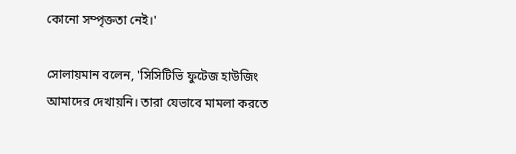কোনো সম্পৃক্ততা নেই।'

সোলায়মান বলেন, 'সিসিটিভি ফুটেজ হাউজিং আমাদের দেখায়নি। তারা যেভাবে মামলা করতে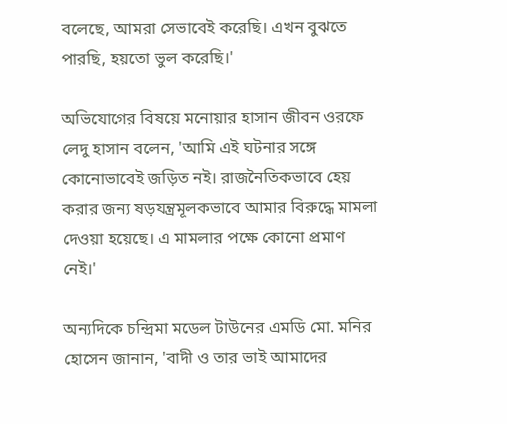বলেছে, আমরা সেভাবেই করেছি। এখন বুঝতে পারছি, হয়তো ভুল করেছি।'

অভিযোগের বিষয়ে মনোয়ার হাসান জীবন ওরফে লেদু হাসান বলেন, 'আমি এই ঘটনার সঙ্গে কোনোভাবেই জড়িত নই। রাজনৈতিকভাবে হেয় করার জন্য ষড়যন্ত্রমূলকভাবে আমার বিরুদ্ধে মামলা দেওয়া হয়েছে। এ মামলার পক্ষে কোনো প্রমাণ নেই।'

অন্যদিকে চন্দ্রিমা মডেল টাউনের এমডি মো. মনির হোসেন জানান, 'বাদী ও তার ভাই আমাদের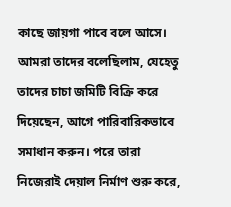কাছে জায়গা পাবে বলে আসে। আমরা তাদের বলেছিলাম, যেহেতু তাদের চাচা জমিটি বিক্রি করে দিয়েছেন, আগে পারিবারিকভাবে সমাধান করুন। পরে তারা নিজেরাই দেয়াল নির্মাণ শুরু করে,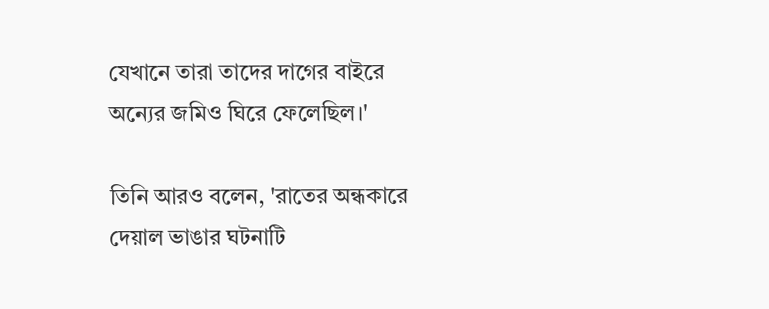যেখানে তারা তাদের দাগের বাইরে অন্যের জমিও ঘিরে ফেলেছিল।'

তিনি আরও বলেন, 'রাতের অন্ধকারে দেয়াল ভাঙার ঘটনাটি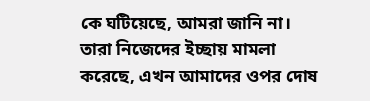কে ঘটিয়েছে, আমরা জানি না। তারা নিজেদের ইচ্ছায় মামলা করেছে, এখন আমাদের ওপর দোষ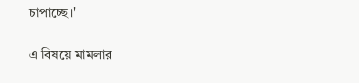চাপাচ্ছে।'

এ বিষয়ে মামলার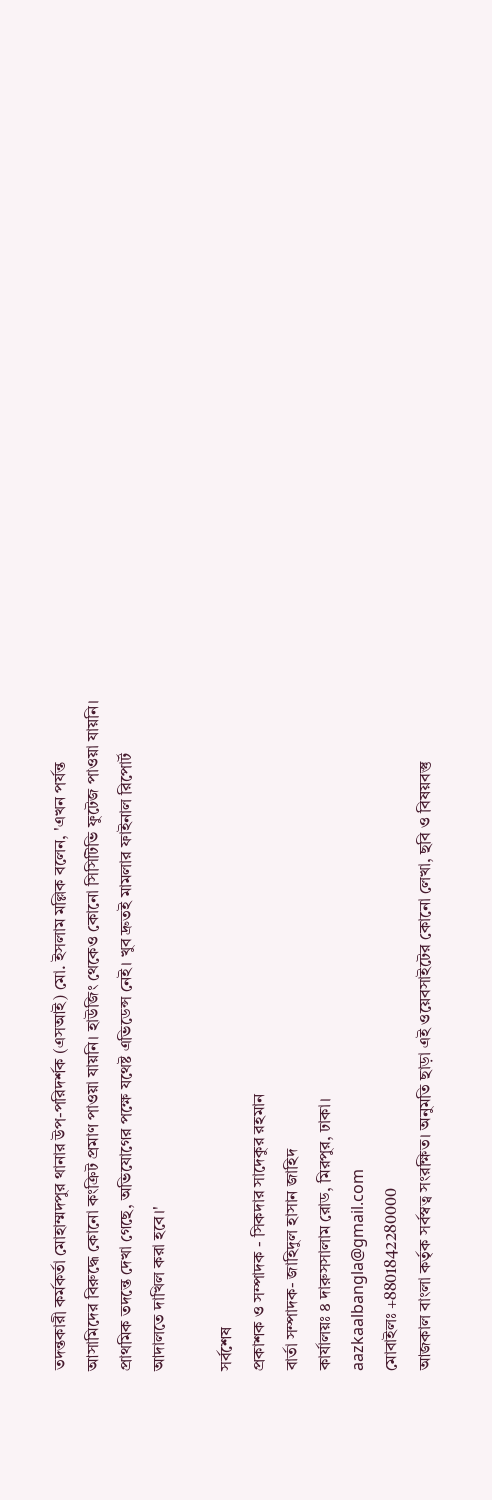তদন্তকারী কর্মকর্তা মোহাম্মদপুর থানার উপ-পরিদর্শক (এসআই) মো. ইসলাম মল্লিক বলেন, 'এখন পর্যন্ত আসামিদের বিরুদ্ধে কোনো কংক্রিট প্রমাণ পাওয়া যায়নি। হাউজিং থেকেও কোনো সিসিটিভি ফুটেজ পাওয়া যায়নি। প্রাথমিক তদন্তে দেখা গেছে, অভিযোগের পক্ষে যথেষ্ট এভিডেন্স নেই। খুব দ্রুতই মামলার ফাইনাল রিপোর্ট আদালতে দাখিল করা হবে।'

সর্বশেষ
প্রকাশক ও সম্পাদক - সিকদার সাদেকুর রহমান
বার্তা সম্পাদক- জাহিদুল হাসান জাহিদ
কার্যালয়ঃ ৪ দারুসসালাম রোড, মিরপুর, ঢাকা।
aazkaalbangla@gmail.com
মোবাইলঃ +8801842280000
আজকাল বাংলা কর্তৃক সর্বস্বত্ব সংরক্ষিত। অনুমতি ছাড়া এই ওয়েবসাইটের কোনো লেখা, ছবি ও বিষয়বস্তু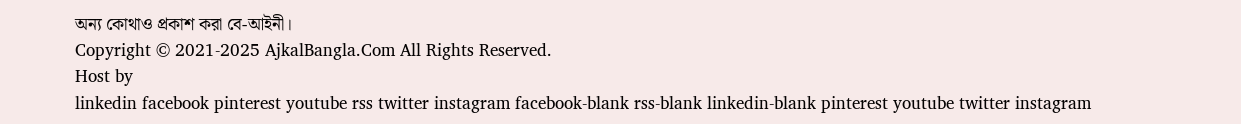অন্য কোথাও প্রকাশ করা বে-আইনী।
Copyright © 2021-2025 AjkalBangla.Com All Rights Reserved.
Host by
linkedin facebook pinterest youtube rss twitter instagram facebook-blank rss-blank linkedin-blank pinterest youtube twitter instagram